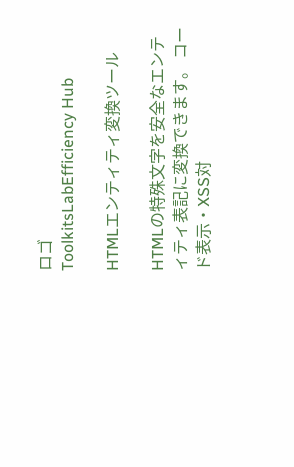ロゴ
ToolkitsLabEfficiency Hub

HTMLエンティティ変換ツール

HTMLの特殊文字を安全なエンティティ表記に変換できます。 コード表示・XSS対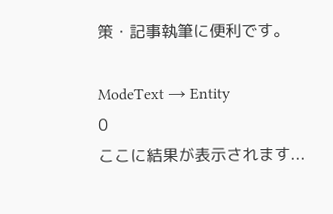策・記事執筆に便利です。

ModeText → Entity
0
ここに結果が表示されます...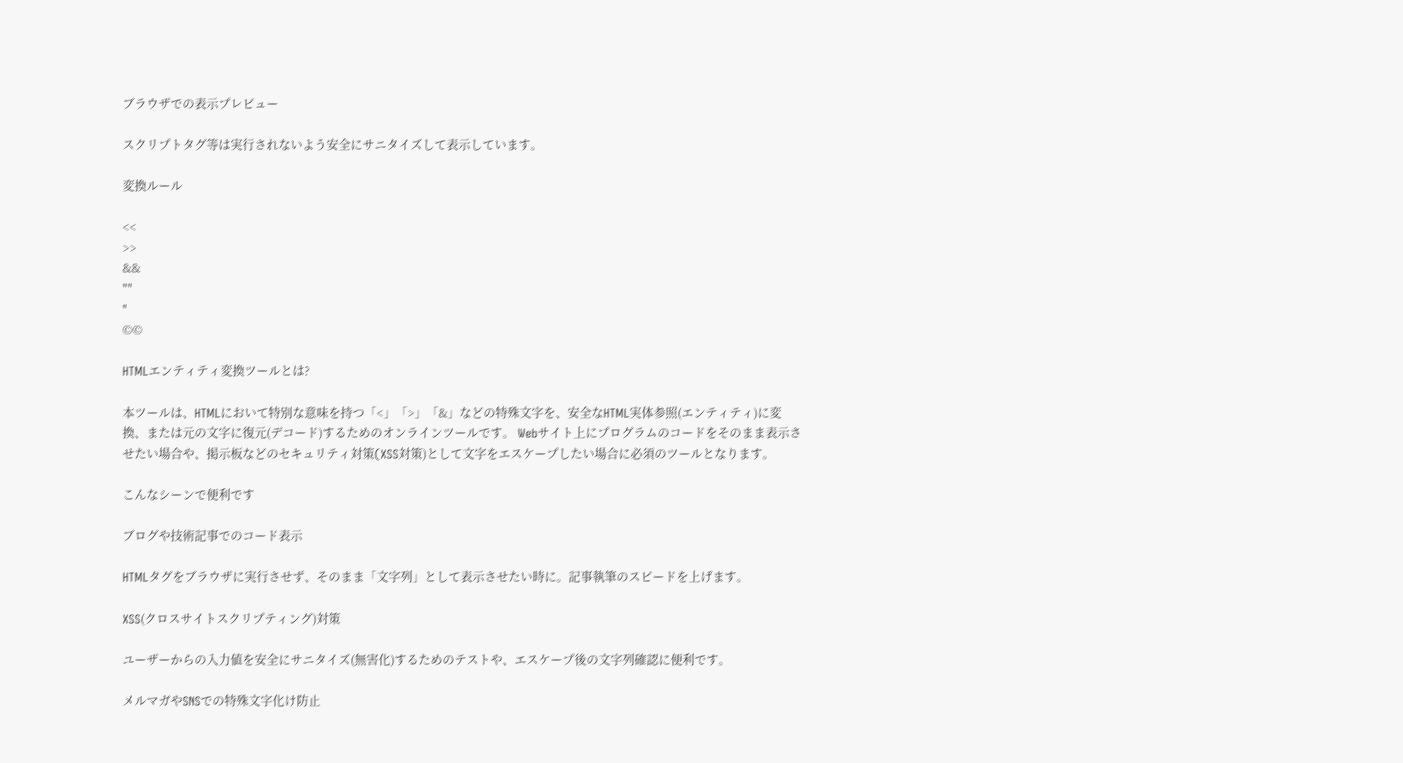ブラウザでの表示プレビュー

スクリプトタグ等は実行されないよう安全にサニタイズして表示しています。

変換ルール

<<
>>
&&
""
''
©©

HTMLエンティティ変換ツールとは?

本ツールは、HTMLにおいて特別な意味を持つ「<」「>」「&」などの特殊文字を、安全なHTML実体参照(エンティティ)に変換、または元の文字に復元(デコード)するためのオンラインツールです。 Webサイト上にプログラムのコードをそのまま表示させたい場合や、掲示板などのセキュリティ対策(XSS対策)として文字をエスケープしたい場合に必須のツールとなります。

こんなシーンで便利です

ブログや技術記事でのコード表示

HTMLタグをブラウザに実行させず、そのまま「文字列」として表示させたい時に。記事執筆のスピードを上げます。

XSS(クロスサイトスクリプティング)対策

ユーザーからの入力値を安全にサニタイズ(無害化)するためのテストや、エスケープ後の文字列確認に便利です。

メルマガやSNSでの特殊文字化け防止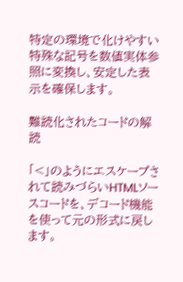特定の環境で化けやすい特殊な記号を数値実体参照に変換し、安定した表示を確保します。

難読化されたコードの解読

「<」のようにエスケープされて読みづらいHTMLソースコードを、デコード機能を使って元の形式に戻します。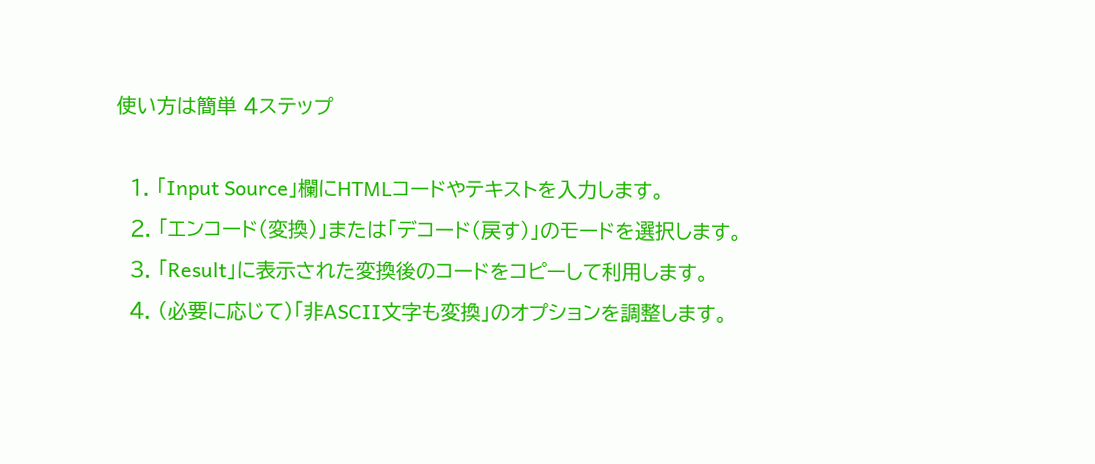使い方は簡単 4ステップ

  1. 「Input Source」欄にHTMLコードやテキストを入力します。
  2. 「エンコード(変換)」または「デコード(戻す)」のモードを選択します。
  3. 「Result」に表示された変換後のコードをコピーして利用します。
  4. (必要に応じて)「非ASCII文字も変換」のオプションを調整します。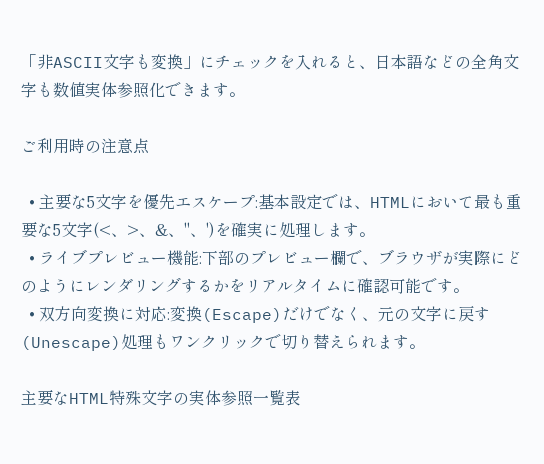「非ASCII文字も変換」にチェックを入れると、日本語などの全角文字も数値実体参照化できます。

ご利用時の注意点

  • 主要な5文字を優先エスケープ:基本設定では、HTMLにおいて最も重要な5文字(<、>、&、"、')を確実に処理します。
  • ライブプレビュー機能:下部のプレビュー欄で、ブラウザが実際にどのようにレンダリングするかをリアルタイムに確認可能です。
  • 双方向変換に対応:変換(Escape)だけでなく、元の文字に戻す(Unescape)処理もワンクリックで切り替えられます。

主要なHTML特殊文字の実体参照一覧表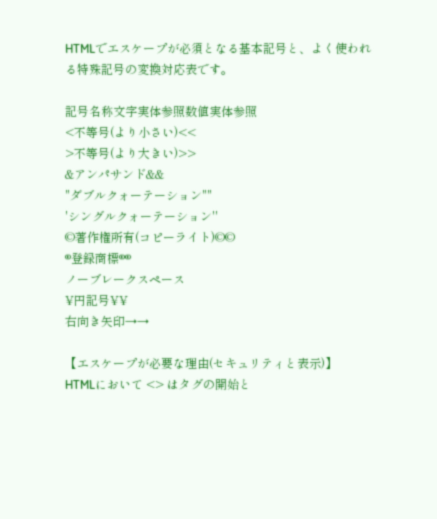HTMLでエスケープが必須となる基本記号と、よく使われる特殊記号の変換対応表です。

記号名称文字実体参照数値実体参照
<不等号(より小さい)<<
>不等号(より大きい)>>
&アンパサンド&&
"ダブルクォーテーション""
'シングルクォーテーション''
©著作権所有(コピーライト)©©
®登録商標®®
ノーブレークスペース
¥円記号¥¥
右向き矢印→→

【エスケープが必要な理由(セキュリティと表示)】
HTMLにおいて <> はタグの開始と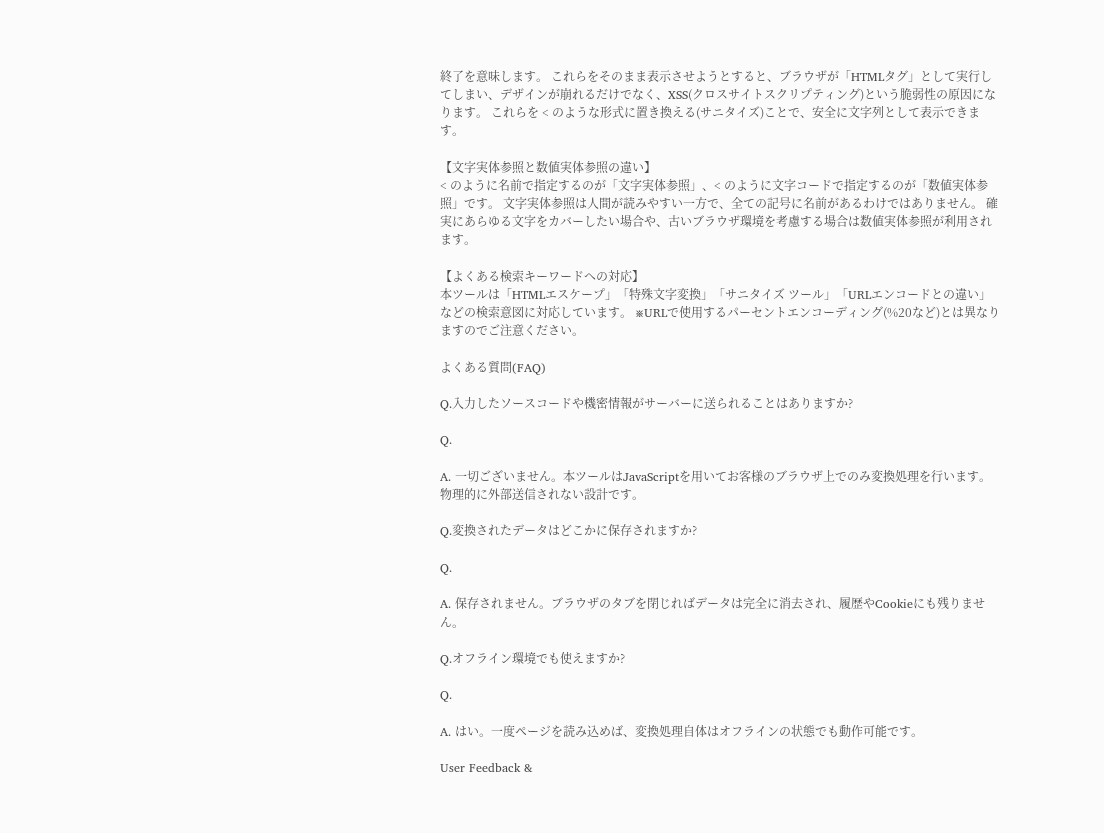終了を意味します。 これらをそのまま表示させようとすると、ブラウザが「HTMLタグ」として実行してしまい、デザインが崩れるだけでなく、XSS(クロスサイトスクリプティング)という脆弱性の原因になります。 これらを < のような形式に置き換える(サニタイズ)ことで、安全に文字列として表示できます。

【文字実体参照と数値実体参照の違い】
< のように名前で指定するのが「文字実体参照」、< のように文字コードで指定するのが「数値実体参照」です。 文字実体参照は人間が読みやすい一方で、全ての記号に名前があるわけではありません。 確実にあらゆる文字をカバーしたい場合や、古いブラウザ環境を考慮する場合は数値実体参照が利用されます。

【よくある検索キーワードへの対応】
本ツールは「HTMLエスケープ」「特殊文字変換」「サニタイズ ツール」「URLエンコードとの違い」などの検索意図に対応しています。 ※URLで使用するパーセントエンコーディング(%20など)とは異なりますのでご注意ください。

よくある質問(FAQ)

Q.入力したソースコードや機密情報がサーバーに送られることはありますか?

Q.

A. 一切ございません。本ツールはJavaScriptを用いてお客様のブラウザ上でのみ変換処理を行います。物理的に外部送信されない設計です。

Q.変換されたデータはどこかに保存されますか?

Q.

A. 保存されません。ブラウザのタブを閉じればデータは完全に消去され、履歴やCookieにも残りません。

Q.オフライン環境でも使えますか?

Q.

A. はい。一度ページを読み込めば、変換処理自体はオフラインの状態でも動作可能です。

User Feedback &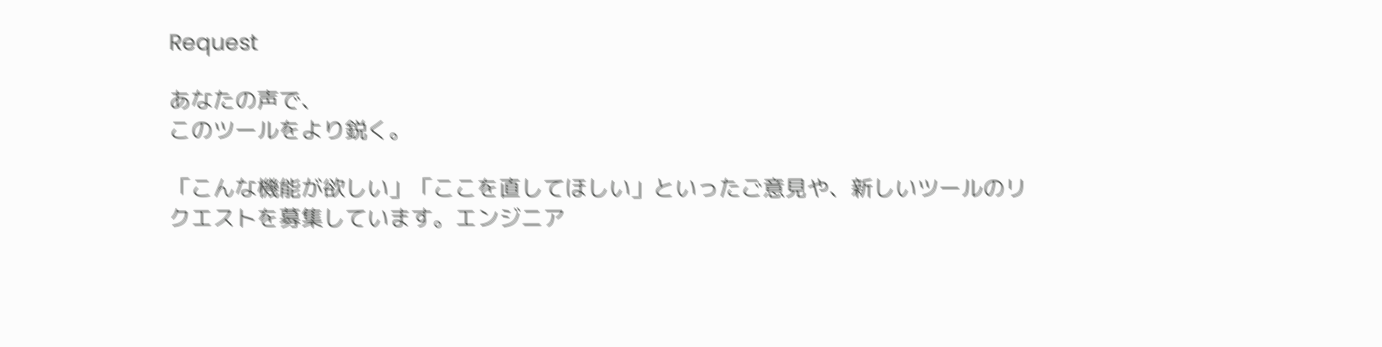Request

あなたの声で、
このツールをより鋭く。

「こんな機能が欲しい」「ここを直してほしい」といったご意見や、新しいツールのリクエストを募集しています。エンジニア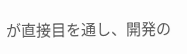が直接目を通し、開発の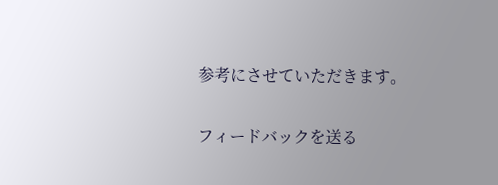参考にさせていただきます。

フィードバックを送る